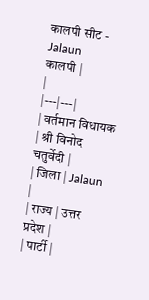कालपी सीट - Jalaun
कालपी |
|
|---|---|
| वर्तमान विधायक | श्री विनोद चतुर्वेदी |
| जिला | Jalaun |
| राज्य | उत्तर प्रदेश |
| पार्टी |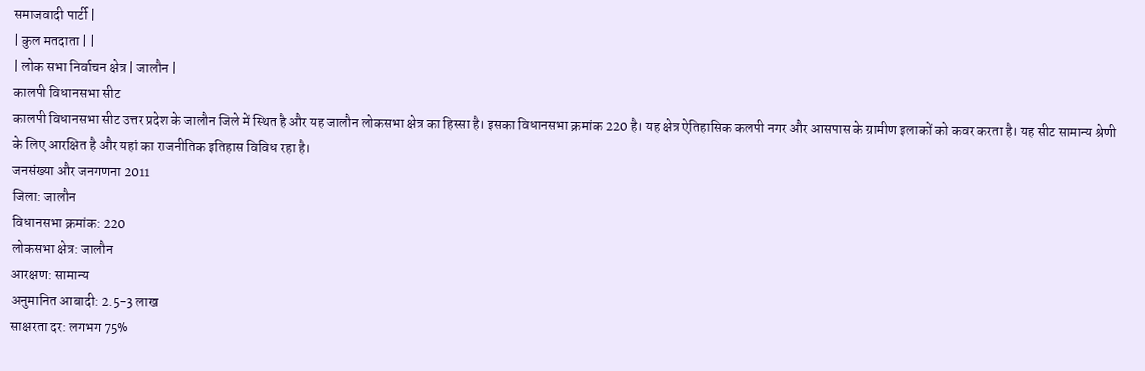समाजवादी पार्टी |
| कुल मतदाता | |
| लोक सभा निर्वाचन क्षेत्र | जालौन |
कालपी विधानसभा सीट
कालपी विधानसभा सीट उत्तर प्रदेश के जालौन जिले में स्थित है और यह जालौन लोकसभा क्षेत्र का हिस्सा है। इसका विधानसभा क्रमांक 220 है। यह क्षेत्र ऐतिहासिक कलपी नगर और आसपास के ग्रामीण इलाकों को कवर करता है। यह सीट सामान्य श्रेणी के लिए आरक्षित है और यहां का राजनीतिक इतिहास विविध रहा है।
जनसंख्या और जनगणना 2011
जिला: जालौन
विधानसभा क्रमांक: 220
लोकसभा क्षेत्र: जालौन
आरक्षण: सामान्य
अनुमानित आबादी: 2.5-3 लाख
साक्षरता दर: लगभग 75%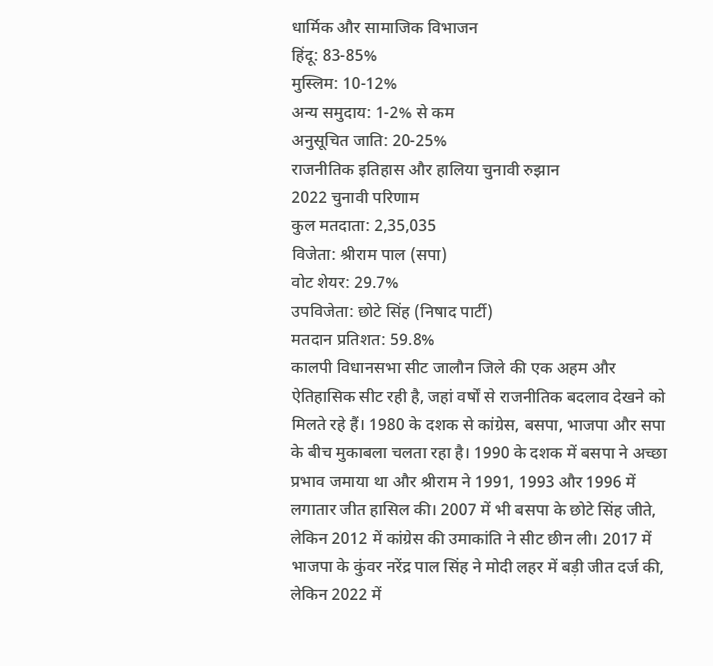धार्मिक और सामाजिक विभाजन
हिंदू: 83-85%
मुस्लिम: 10-12%
अन्य समुदाय: 1-2% से कम
अनुसूचित जाति: 20-25%
राजनीतिक इतिहास और हालिया चुनावी रुझान
2022 चुनावी परिणाम
कुल मतदाता: 2,35,035
विजेता: श्रीराम पाल (सपा)
वोट शेयर: 29.7%
उपविजेता: छोटे सिंह (निषाद पार्टी)
मतदान प्रतिशत: 59.8%
कालपी विधानसभा सीट जालौन जिले की एक अहम और ऐतिहासिक सीट रही है, जहां वर्षों से राजनीतिक बदलाव देखने को मिलते रहे हैं। 1980 के दशक से कांग्रेस, बसपा, भाजपा और सपा के बीच मुकाबला चलता रहा है। 1990 के दशक में बसपा ने अच्छा प्रभाव जमाया था और श्रीराम ने 1991, 1993 और 1996 में लगातार जीत हासिल की। 2007 में भी बसपा के छोटे सिंह जीते, लेकिन 2012 में कांग्रेस की उमाकांति ने सीट छीन ली। 2017 में भाजपा के कुंवर नरेंद्र पाल सिंह ने मोदी लहर में बड़ी जीत दर्ज की, लेकिन 2022 में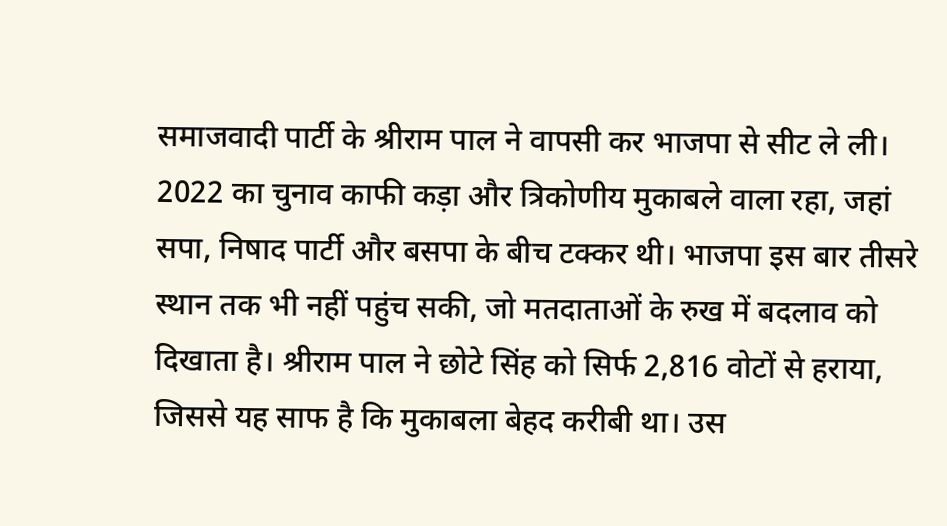समाजवादी पार्टी के श्रीराम पाल ने वापसी कर भाजपा से सीट ले ली। 2022 का चुनाव काफी कड़ा और त्रिकोणीय मुकाबले वाला रहा, जहां सपा, निषाद पार्टी और बसपा के बीच टक्कर थी। भाजपा इस बार तीसरे स्थान तक भी नहीं पहुंच सकी, जो मतदाताओं के रुख में बदलाव को दिखाता है। श्रीराम पाल ने छोटे सिंह को सिर्फ 2,816 वोटों से हराया, जिससे यह साफ है कि मुकाबला बेहद करीबी था। उस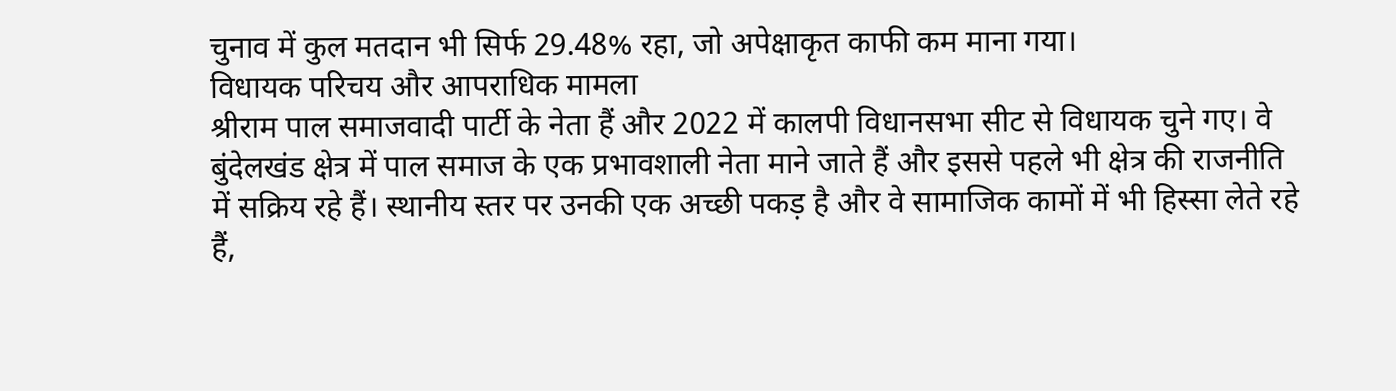चुनाव में कुल मतदान भी सिर्फ 29.48% रहा, जो अपेक्षाकृत काफी कम माना गया।
विधायक परिचय और आपराधिक मामला
श्रीराम पाल समाजवादी पार्टी के नेता हैं और 2022 में कालपी विधानसभा सीट से विधायक चुने गए। वे बुंदेलखंड क्षेत्र में पाल समाज के एक प्रभावशाली नेता माने जाते हैं और इससे पहले भी क्षेत्र की राजनीति में सक्रिय रहे हैं। स्थानीय स्तर पर उनकी एक अच्छी पकड़ है और वे सामाजिक कामों में भी हिस्सा लेते रहे हैं,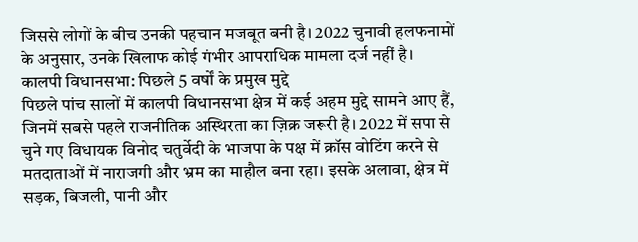जिससे लोगों के बीच उनकी पहचान मजबूत बनी है। 2022 चुनावी हलफनामों के अनुसार, उनके खिलाफ कोई गंभीर आपराधिक मामला दर्ज नहीं है।
कालपी विधानसभा: पिछले 5 वर्षों के प्रमुख मुद्दे
पिछले पांच सालों में कालपी विधानसभा क्षेत्र में कई अहम मुद्दे सामने आए हैं, जिनमें सबसे पहले राजनीतिक अस्थिरता का ज़िक्र जरूरी है। 2022 में सपा से चुने गए विधायक विनोद चतुर्वेदी के भाजपा के पक्ष में क्रॉस वोटिंग करने से मतदाताओं में नाराजगी और भ्रम का माहौल बना रहा। इसके अलावा, क्षेत्र में सड़क, बिजली, पानी और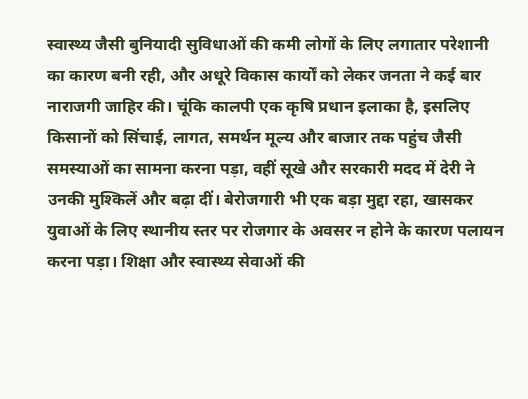स्वास्थ्य जैसी बुनियादी सुविधाओं की कमी लोगों के लिए लगातार परेशानी का कारण बनी रही, और अधूरे विकास कार्यों को लेकर जनता ने कई बार नाराजगी जाहिर की। चूंकि कालपी एक कृषि प्रधान इलाका है, इसलिए किसानों को सिंचाई, लागत, समर्थन मूल्य और बाजार तक पहुंच जैसी समस्याओं का सामना करना पड़ा, वहीं सूखे और सरकारी मदद में देरी ने उनकी मुश्किलें और बढ़ा दीं। बेरोजगारी भी एक बड़ा मुद्दा रहा, खासकर युवाओं के लिए स्थानीय स्तर पर रोजगार के अवसर न होने के कारण पलायन करना पड़ा। शिक्षा और स्वास्थ्य सेवाओं की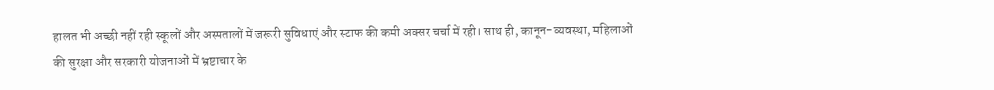हालत भी अच्छी नहीं रही स्कूलों और अस्पतालों में जरूरी सुविधाएं और स्टाफ की कमी अक्सर चर्चा में रही। साथ ही, कानून-व्यवस्था, महिलाओं की सुरक्षा और सरकारी योजनाओं में भ्रष्टाचार के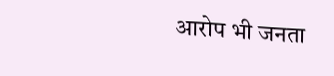आरोप भी जनता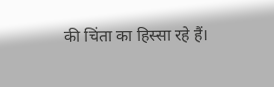की चिंता का हिस्सा रहे हैं।